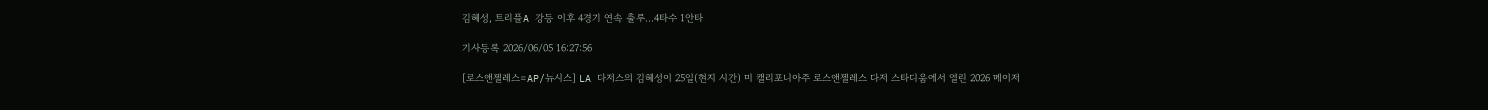김혜성, 트리플A 강등 이후 4경기 연속 출루…4타수 1안타

기사등록 2026/06/05 16:27:56

[로스앤젤레스=AP/뉴시스] LA 다저스의 김혜성이 25일(현지 시간) 미 캘리포니아주 로스앤젤레스 다저 스타디움에서 열린 2026 메이저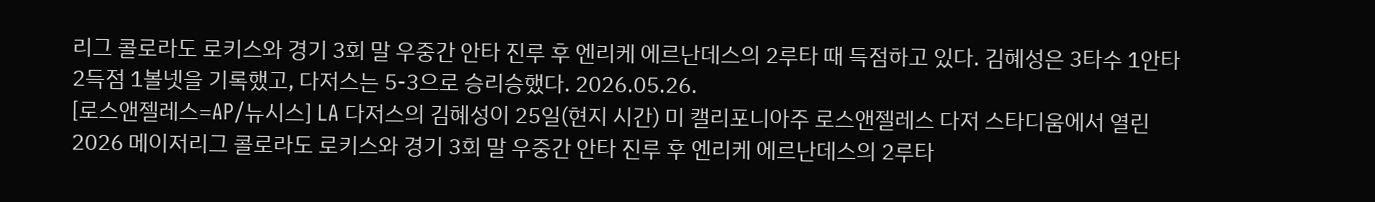리그 콜로라도 로키스와 경기 3회 말 우중간 안타 진루 후 엔리케 에르난데스의 2루타 때 득점하고 있다. 김혜성은 3타수 1안타 2득점 1볼넷을 기록했고, 다저스는 5-3으로 승리승했다. 2026.05.26.
[로스앤젤레스=AP/뉴시스] LA 다저스의 김혜성이 25일(현지 시간) 미 캘리포니아주 로스앤젤레스 다저 스타디움에서 열린 2026 메이저리그 콜로라도 로키스와 경기 3회 말 우중간 안타 진루 후 엔리케 에르난데스의 2루타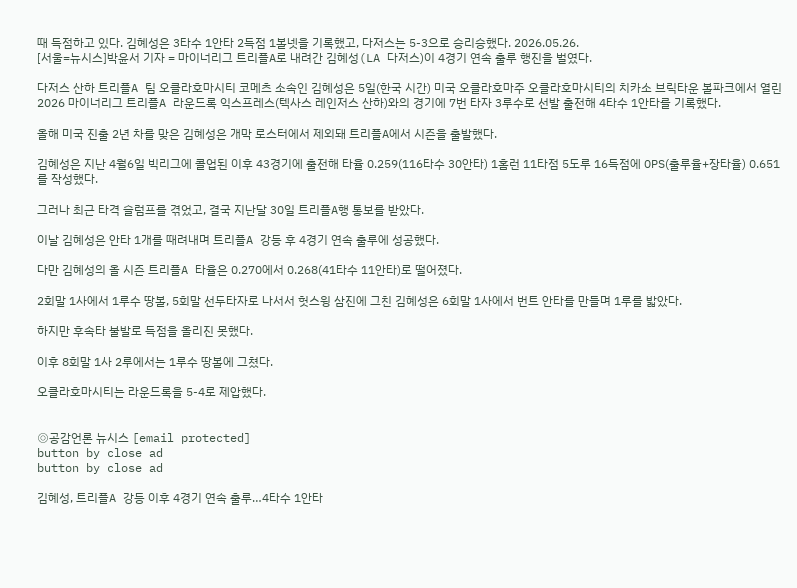때 득점하고 있다. 김혜성은 3타수 1안타 2득점 1볼넷을 기록했고, 다저스는 5-3으로 승리승했다. 2026.05.26.
[서울=뉴시스]박윤서 기자 = 마이너리그 트리플A로 내려간 김혜성(LA 다저스)이 4경기 연속 출루 행진을 벌였다.

다저스 산하 트리플A 팀 오클라호마시티 코메츠 소속인 김혜성은 5일(한국 시간) 미국 오클라호마주 오클라호마시티의 치카소 브릭타운 볼파크에서 열린 2026 마이너리그 트리플A 라운드록 익스프레스(텍사스 레인저스 산하)와의 경기에 7번 타자 3루수로 선발 출전해 4타수 1안타를 기록했다.

올해 미국 진출 2년 차를 맞은 김혜성은 개막 로스터에서 제외돼 트리플A에서 시즌을 출발했다.

김혜성은 지난 4월6일 빅리그에 콜업된 이후 43경기에 출전해 타율 0.259(116타수 30안타) 1홈런 11타점 5도루 16득점에 OPS(출루율+장타율) 0.651를 작성했다.

그러나 최근 타격 슬럼프를 겪었고, 결국 지난달 30일 트리플A행 통보를 받았다.

이날 김혜성은 안타 1개를 때려내며 트리플A 강등 후 4경기 연속 출루에 성공했다.

다만 김혜성의 올 시즌 트리플A 타율은 0.270에서 0.268(41타수 11안타)로 떨어졌다.

2회말 1사에서 1루수 땅볼, 5회말 선두타자로 나서서 헛스윙 삼진에 그친 김혜성은 6회말 1사에서 번트 안타를 만들며 1루를 밟았다.

하지만 후속타 불발로 득점을 올리진 못했다.

이후 8회말 1사 2루에서는 1루수 땅볼에 그쳤다.

오클라호마시티는 라운드록을 5-4로 제압했다.


◎공감언론 뉴시스 [email protected]
button by close ad
button by close ad

김혜성, 트리플A 강등 이후 4경기 연속 출루…4타수 1안타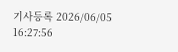기사등록 2026/06/05 16:27:56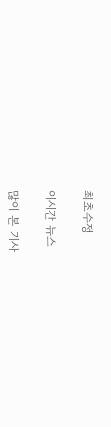최초수정

이시간 뉴스

많이 본 기사